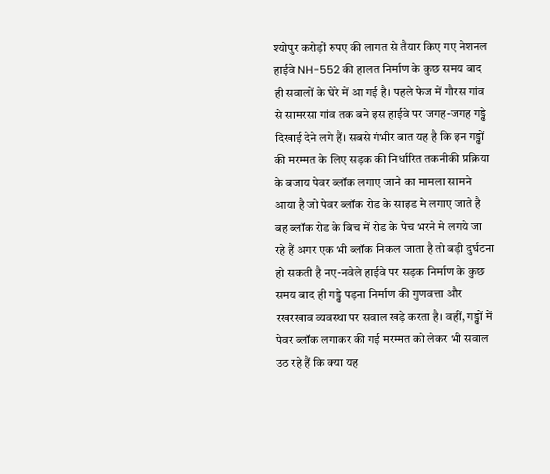श्योपुर करोड़ों रुपए की लागत से तैयार किए गए नेशनल हाईवे NH-552 की हालत निर्माण के कुछ समय बाद ही सवालों के घेरे में आ गई है। पहले फेज में गौरस गांव से सामरसा गांव तक बने इस हाईवे पर जगह-जगह गड्ढे दिखाई देने लगे हैं। सबसे गंभीर बात यह है कि इन गड्ढों की मरम्मत के लिए सड़क की निर्धारित तकनीकी प्रक्रिया के बजाय पेवर ब्लॉक लगाए जाने का मामला सामने आया है जो पेवर ब्लॉक रोड के साइड मे लगाए जाते है बह ब्लॉक रोड के बिच में रोड के पेच भरने मे लगये जा रहे हैं अगर एक भी ब्लॉक निकल जाता है तो बड़ी दुर्घटना हो सकती है नए-नवेले हाईवे पर सड़क निर्माण के कुछ समय बाद ही गड्ढे पड़ना निर्माण की गुणवत्ता और रखरखाव व्यवस्था पर सवाल खड़े करता है। वहीं, गड्ढों में पेवर ब्लॉक लगाकर की गई मरम्मत को लेकर भी सवाल उठ रहे हैं कि क्या यह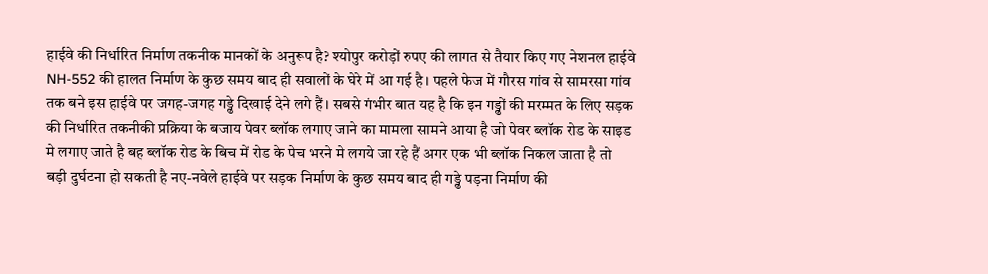हाईवे की निर्धारित निर्माण तकनीक मानकों के अनुरूप है? श्योपुर करोड़ों रुपए की लागत से तैयार किए गए नेशनल हाईवे NH-552 की हालत निर्माण के कुछ समय बाद ही सवालों के घेरे में आ गई है। पहले फेज में गौरस गांव से सामरसा गांव तक बने इस हाईवे पर जगह-जगह गड्ढे दिखाई देने लगे हैं। सबसे गंभीर बात यह है कि इन गड्ढों की मरम्मत के लिए सड़क की निर्धारित तकनीकी प्रक्रिया के बजाय पेवर ब्लॉक लगाए जाने का मामला सामने आया है जो पेवर ब्लॉक रोड के साइड मे लगाए जाते है बह ब्लॉक रोड के बिच में रोड के पेच भरने मे लगये जा रहे हैं अगर एक भी ब्लॉक निकल जाता है तो बड़ी दुर्घटना हो सकती है नए-नवेले हाईवे पर सड़क निर्माण के कुछ समय बाद ही गड्ढे पड़ना निर्माण की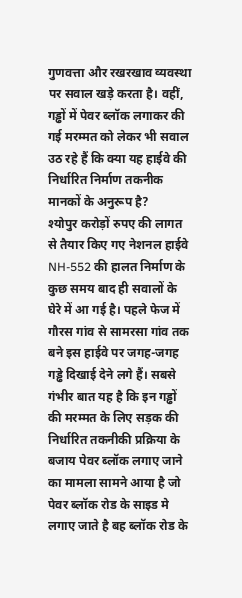गुणवत्ता और रखरखाव व्यवस्था पर सवाल खड़े करता है। वहीं, गड्ढों में पेवर ब्लॉक लगाकर की गई मरम्मत को लेकर भी सवाल उठ रहे हैं कि क्या यह हाईवे की निर्धारित निर्माण तकनीक मानकों के अनुरूप है?
श्योपुर करोड़ों रुपए की लागत से तैयार किए गए नेशनल हाईवे NH-552 की हालत निर्माण के कुछ समय बाद ही सवालों के घेरे में आ गई है। पहले फेज में गौरस गांव से सामरसा गांव तक बने इस हाईवे पर जगह-जगह गड्ढे दिखाई देने लगे हैं। सबसे गंभीर बात यह है कि इन गड्ढों की मरम्मत के लिए सड़क की निर्धारित तकनीकी प्रक्रिया के बजाय पेवर ब्लॉक लगाए जाने का मामला सामने आया है जो पेवर ब्लॉक रोड के साइड मे लगाए जाते है बह ब्लॉक रोड के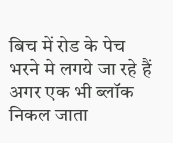बिच में रोड के पेच भरने मे लगये जा रहे हैं अगर एक भी ब्लॉक निकल जाता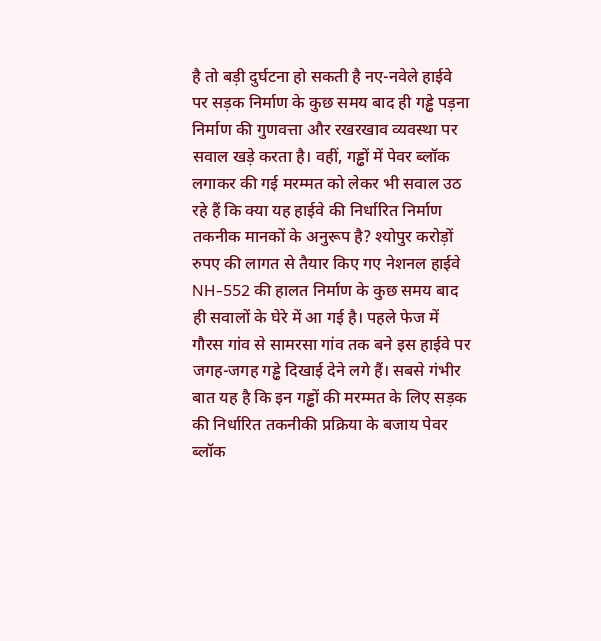है तो बड़ी दुर्घटना हो सकती है नए-नवेले हाईवे पर सड़क निर्माण के कुछ समय बाद ही गड्ढे पड़ना निर्माण की गुणवत्ता और रखरखाव व्यवस्था पर सवाल खड़े करता है। वहीं, गड्ढों में पेवर ब्लॉक लगाकर की गई मरम्मत को लेकर भी सवाल उठ रहे हैं कि क्या यह हाईवे की निर्धारित निर्माण तकनीक मानकों के अनुरूप है? श्योपुर करोड़ों रुपए की लागत से तैयार किए गए नेशनल हाईवे NH-552 की हालत निर्माण के कुछ समय बाद ही सवालों के घेरे में आ गई है। पहले फेज में गौरस गांव से सामरसा गांव तक बने इस हाईवे पर जगह-जगह गड्ढे दिखाई देने लगे हैं। सबसे गंभीर बात यह है कि इन गड्ढों की मरम्मत के लिए सड़क की निर्धारित तकनीकी प्रक्रिया के बजाय पेवर ब्लॉक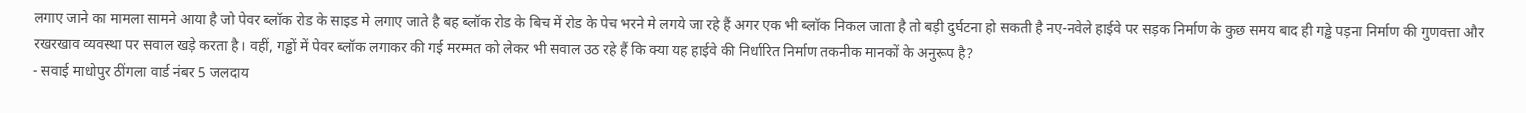लगाए जाने का मामला सामने आया है जो पेवर ब्लॉक रोड के साइड मे लगाए जाते है बह ब्लॉक रोड के बिच में रोड के पेच भरने मे लगये जा रहे हैं अगर एक भी ब्लॉक निकल जाता है तो बड़ी दुर्घटना हो सकती है नए-नवेले हाईवे पर सड़क निर्माण के कुछ समय बाद ही गड्ढे पड़ना निर्माण की गुणवत्ता और रखरखाव व्यवस्था पर सवाल खड़े करता है। वहीं, गड्ढों में पेवर ब्लॉक लगाकर की गई मरम्मत को लेकर भी सवाल उठ रहे हैं कि क्या यह हाईवे की निर्धारित निर्माण तकनीक मानकों के अनुरूप है?
- सवाई माधोपुर ठींगला वार्ड नंबर 5 जलदाय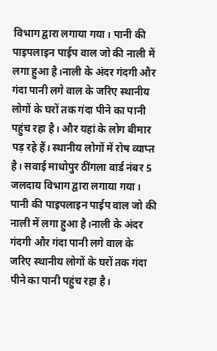विभाग द्वारा लगाया गया। पानी की पाइपलाइन पाईप वाल जो की नाली में लगा हुआ है।नाली के अंदर गंदगी और गंदा पानी लगे वाल के जरिए स्थानीय लोगों के घरों तक गंदा पीने का पानी पहुंच रहा है। और यहां के लोग बीमार पड़ रहे हैं। स्थानीय लोगों में रोष व्याप्त है। सवाई माधोपुर ठींगला वार्ड नंबर 5 जलदाय विभाग द्वारा लगाया गया। पानी की पाइपलाइन पाईप वाल जो की नाली में लगा हुआ है।नाली के अंदर गंदगी और गंदा पानी लगे वाल के जरिए स्थानीय लोगों के घरों तक गंदा पीने का पानी पहुंच रहा है।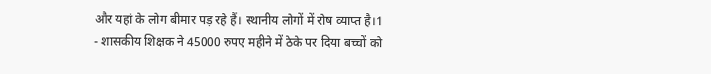और यहां के लोग बीमार पड़ रहे हैं। स्थानीय लोगों में रोष व्याप्त है।1
- शासकीय शिक्षक ने 45000 रुपए महीने में ठेके पर दिया बच्चों को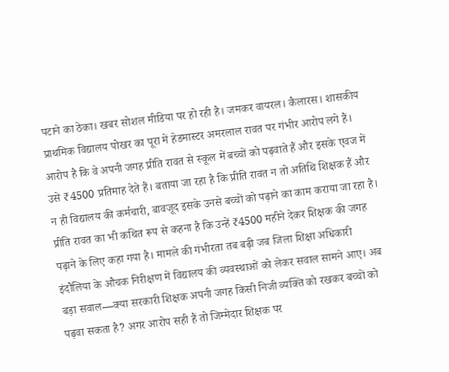पटाने का ठेका। खबर सोशल मीडिया पर हो रही है। जमकर वायरल। कैलारस। शासकीय प्राथमिक विद्यालय पोखर का पूरा में हेडमास्टर अमरलाल रावत पर गंभीर आरोप लगे हैं। आरोप है कि वे अपनी जगह प्रीति रावत से स्कूल में बच्चों को पढ़वाते हैं और इसके एवज में उसे ₹4500 प्रतिमाह देते हैं। बताया जा रहा है कि प्रीति रावत न तो अतिथि शिक्षक हैं और न ही विद्यालय की कर्मचारी, बावजूद इसके उनसे बच्चों को पढ़ाने का काम कराया जा रहा है। प्रीति रावत का भी कथित रूप से कहना है कि उन्हें ₹4500 महीने देकर शिक्षक की जगह पढ़ाने के लिए कहा गया है। मामले की गंभीरता तब बढ़ी जब जिला शिक्षा अधिकारी इंदौलिया के औचक निरीक्षण में विद्यालय की व्यवस्थाओं को लेकर सवाल सामने आए। अब बड़ा सवाल—क्या सरकारी शिक्षक अपनी जगह किसी निजी व्यक्ति को रखकर बच्चों को पढ़वा सकता है? अगर आरोप सही हैं तो जिम्मेदार शिक्षक पर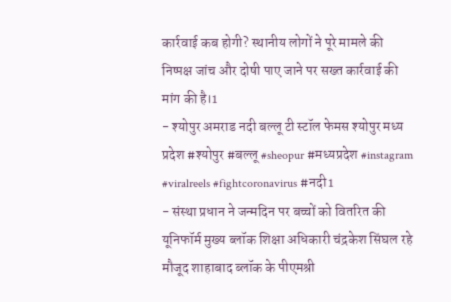कार्रवाई कब होगी? स्थानीय लोगों ने पूरे मामले की निष्पक्ष जांच और दोषी पाए जाने पर सख्त कार्रवाई की मांग की है।1
- श्योपुर अमराड नदी बल्लू टी स्टॉल फेमस श्योपुर मध्य प्रदेश #श्योपुर #बल्लू #sheopur #मध्यप्रदेश #instagram #viralreels #fightcoronavirus #नदी1
- संस्था प्रधान ने जन्मदिन पर बच्चों को वितरित की यूनिफॉर्म मुख्य ब्लॉक शिक्षा अधिकारी चंद्रकेश सिंघल रहे मौजूद शाहाबाद ब्लॉक के पीएमश्री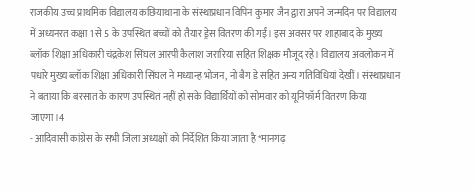राजकीय उच्च प्राथमिक विद्यालय कछियाथाना के संस्थाप्रधान विपिन कुमार जैन द्वारा अपने जन्मदिन पर विद्यालय में अध्यनरत कक्षा 1 से 5 के उपस्थित बच्चों को तैयार ड्रेस वितरण की गईं। इस अवसर पर शाहाबाद के मुख्य ब्लॉक शिक्षा अधिकारी चंद्रकेश सिंघल आरपी कैलाश जरारिया सहित शिक्षक मौजूद रहे। विद्यालय अवलोकन में पधारे मुख्य ब्लॉक शिक्षा अधिकारी सिंघल ने मध्यान्ह भोजन, नो बैग डे सहित अन्य गतिविधियां देखीं। संस्थाप्रधान ने बताया कि बरसात के कारण उपस्थित नहीं हो सके विद्यार्थियों को सोमवार को यूनिफॉर्म वितरण किया जाएगा।4
- आदिवासी कांग्रेस के सभी जिला अध्यक्षों को निर्देशित किया जाता है *मानगढ़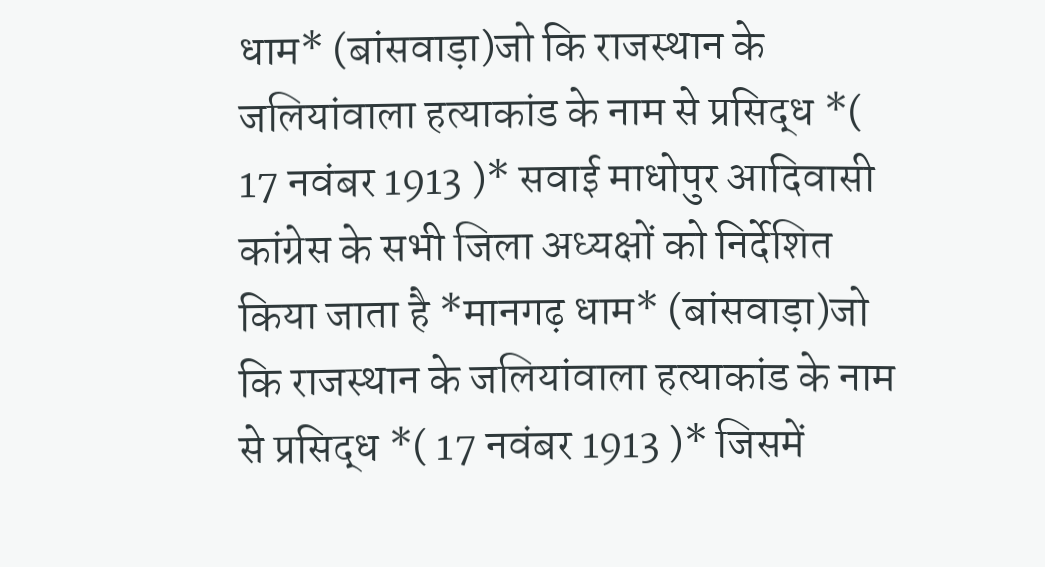धाम* (बांसवाड़ा)जो कि राजस्थान के जलियांवाला हत्याकांड के नाम से प्रसिद्ध *( 17 नवंबर 1913 )* सवाई माधोपुर आदिवासी कांग्रेस के सभी जिला अध्यक्षों को निर्देशित किया जाता है *मानगढ़ धाम* (बांसवाड़ा)जो कि राजस्थान के जलियांवाला हत्याकांड के नाम से प्रसिद्ध *( 17 नवंबर 1913 )* जिसमें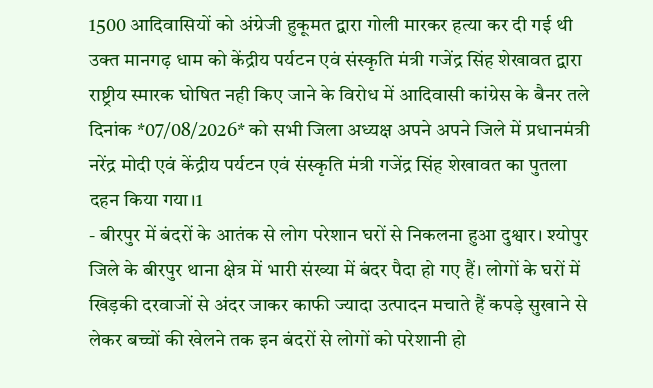1500 आदिवासियों को अंग्रेजी हुकूमत द्वारा गोली मारकर हत्या कर दी गई थी उक्त मानगढ़ धाम को केंद्रीय पर्यटन एवं संस्कृति मंत्री गजेंद्र सिंह शेखावत द्वारा राष्ट्रीय स्मारक घोषित नही किए जाने के विरोध में आदिवासी कांग्रेस के बैनर तले दिनांक *07/08/2026* को सभी जिला अध्यक्ष अपने अपने जिले में प्रधानमंत्री नरेंद्र मोदी एवं केंद्रीय पर्यटन एवं संस्कृति मंत्री गजेंद्र सिंह शेखावत का पुतला दहन किया गया।1
- बीरपुर में बंदरों के आतंक से लोग परेशान घरों से निकलना हुआ दुश्वार। श्योपुर जिले के बीरपुर थाना क्षेत्र में भारी संख्या में बंदर पैदा हो गए हैं। लोगों के घरों में खिड़की दरवाजों से अंदर जाकर काफी ज्यादा उत्पादन मचाते हैं कपड़े सुखाने से लेकर बच्चों की खेलने तक इन बंदरों से लोगों को परेशानी हो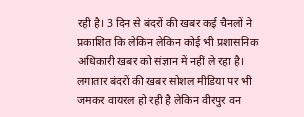रही है। 3 दिन से बंदरों की खबर कई चैनलों ने प्रकाशित कि लेकिन लेकिन कोई भी प्रशासनिक अधिकारी खबर को संज्ञान में नहीं ले रहा है। लगातार बंदरों की खबर सोशल मीडिया पर भी जमकर वायरल हो रही है लेकिन वीरपुर वन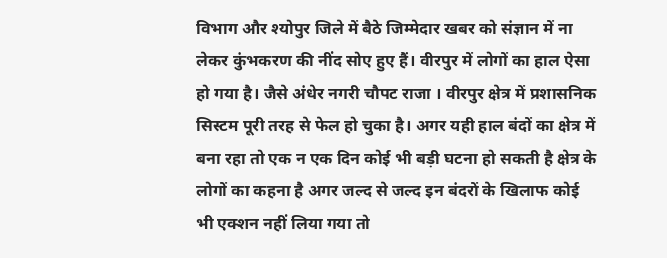विभाग और श्योपुर जिले में बैठे जिम्मेदार खबर को संज्ञान में ना लेकर कुंभकरण की नींद सोए हुए हैं। वीरपुर में लोगों का हाल ऐसा हो गया है। जैसे अंधेर नगरी चौपट राजा । वीरपुर क्षेत्र में प्रशासनिक सिस्टम पूरी तरह से फेल हो चुका है। अगर यही हाल बंदों का क्षेत्र में बना रहा तो एक न एक दिन कोई भी बड़ी घटना हो सकती है क्षेत्र के लोगों का कहना है अगर जल्द से जल्द इन बंदरों के खिलाफ कोई भी एक्शन नहीं लिया गया तो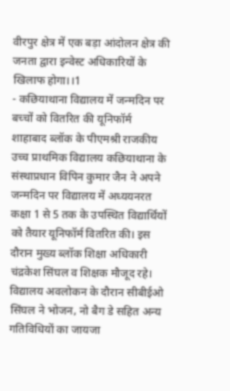वीरपुर क्षेत्र में एक बड़ा आंदोलन क्षेत्र की जनता द्वारा इन्वेस्ट अधिकारियों के खिलाफ होगा।।1
- कछियाथाना विद्यालय में जन्मदिन पर बच्चों को वितरित की यूनिफॉर्म शाहाबाद ब्लॉक के पीएमश्री राजकीय उच्च प्राथमिक विद्यालय कछियाथाना के संस्थाप्रधान विपिन कुमार जैन ने अपने जन्मदिन पर विद्यालय में अध्ययनरत कक्षा 1 से 5 तक के उपस्थित विद्यार्थियों को तैयार यूनिफॉर्म वितरित की। इस दौरान मुख्य ब्लॉक शिक्षा अधिकारी चंद्रकेश सिंघल व शिक्षक मौजूद रहे। विद्यालय अवलोकन के दौरान सीबीईओ सिंघल ने भोजन, नो बैग डे सहित अन्य गतिविधियों का जायजा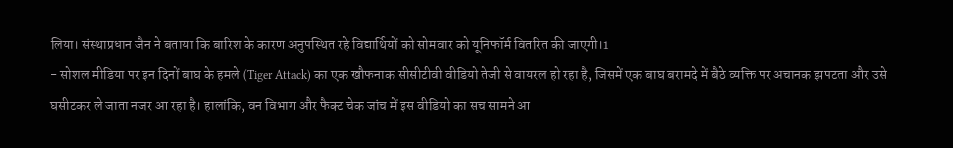लिया। संस्थाप्रधान जैन ने बताया कि बारिश के कारण अनुपस्थित रहे विद्यार्थियों को सोमवार को यूनिफॉर्म वितरित की जाएगी।1
- सोशल मीडिया पर इन दिनों बाघ के हमले (Tiger Attack) का एक खौफनाक सीसीटीवी वीडियो तेजी से वायरल हो रहा है, जिसमें एक बाघ बरामदे में बैठे व्यक्ति पर अचानक झपटता और उसे घसीटकर ले जाता नजर आ रहा है। हालांकि, वन विभाग और फैक्ट चेक जांच में इस वीडियो का सच सामने आ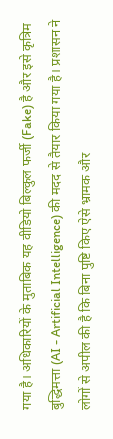गया है। अधिकारियों के मुताबिक यह वीडियो बिल्कुल फर्जी (Fake) है और इसे कृत्रिम बुद्धिमत्ता (AI - Artificial Intelligence) की मदद से तैयार किया गया है। प्रशासन ने लोगों से अपील की है कि बिना पुष्टि किए ऐसे भ्रामक और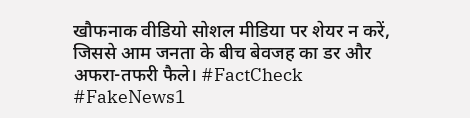खौफनाक वीडियो सोशल मीडिया पर शेयर न करें, जिससे आम जनता के बीच बेवजह का डर और अफरा-तफरी फैले। #FactCheck #FakeNews1